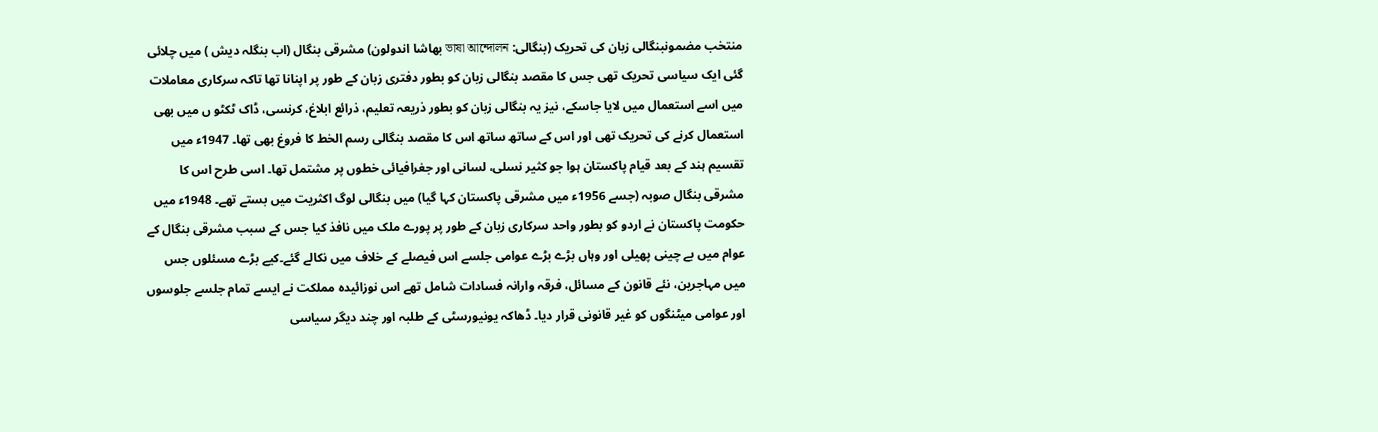منتخب مضمونبنگالی زبان کی تحریک (بنگالی: ভাষা আন্দোলন بھاشا اندولون) مشرقی بنگال (اب بنگلہ دیش ) میں چلائی گئی ایک سیاسی تحریک تھی جس کا مقصد بنگالی زبان کو بطور دفتری زبان کے طور پر اپنانا تھا تاکہ سرکاری معاملات میں اسے استعمال میں لایا جاسکے، نیز یہ بنگالی زبان کو بطور ذریعہ تعلیم، ذرائع ابلاغ، کرنسی، ڈاک ٹکٹو ں میں بھی استعمال کرنے کی تحریک تھی اور اس کے ساتھ ساتھ اس کا مقصد بنگالی رسم الخط کا فروغ بھی تھا۔ 1947ء میں تقسیم ہند کے بعد قیام پاکستان ہوا جو کثیر نسلی، لسانی اور جغرافیائی خطوں پر مشتمل تھا۔ اسی طرح اس کا مشرقی بنگال صوبہ (جسے 1956ء میں مشرقی پاکستان کہا گیا) میں بنگالی لوگ اکثریت میں بستے تھے۔ 1948ء میں حکومت پاکستان نے اردو کو بطور واحد سرکاری زبان کے طور پر پورے ملک میں نافذ کیا جس کے سبب مشرقی بنگال کے عوام میں بے چینی پھیلی اور وہاں بڑے بڑے عوامی جلسے اس فیصلے کے خلاف میں نکالے گئے۔کیے بڑے مسئلوں جس میں مہاجرین، نئے قانون کے مسائل، فرقہ وارانہ فسادات شامل تھے اس نوزائیدہ مملکت نے ایسے تمام جلسے جلوسوں اور عوامی میٹنگوں کو غیر قانونی قرار دیا۔ ڈھاکہ یونیورسٹی کے طلبہ اور چند دیگر سیاسی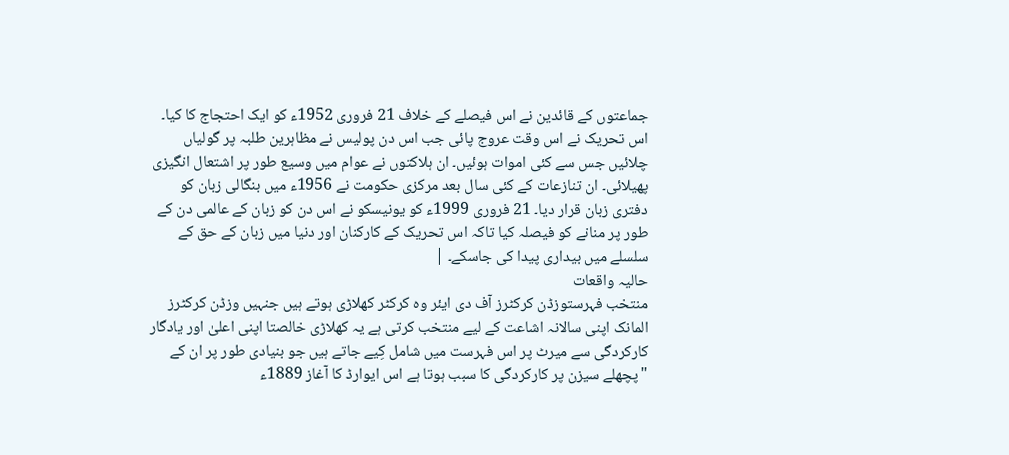جماعتوں کے قائدین نے اس فیصلے کے خلاف 21 فروری 1952ء کو ایک احتجاج کا کیا۔ اس تحریک نے اس وقت عروج پائی جب اس دن پولیس نے مظاہرین طلبہ پر گولیاں چلائیں جس سے کئی اموات ہوئیں۔ ان ہلاکتوں نے عوام میں وسیع طور پر اشتعال انگیزی پھیلائی۔ ان تنازعات کے کئی سال بعد مرکزی حکومت نے 1956ء میں بنگالی زبان کو دفتری زبان قرار دیا۔ 21 فروری 1999ء کو یونیسکو نے اس دن کو زبان کے عالمی دن کے طور پر منانے کو فیصلہ کیا تاکہ اس تحریک کے کارکنان اور دنیا میں زبان کے حق کے سلسلے میں بیداری پیدا کی جاسکے۔ |
حالیہ واقعات
منتخب فہرستوزڈن کرکٹرز آف دی ایئر وہ کرکٹر کھلاڑی ہوتے ہیں جنہیں وزڈن کرکٹرز المانک اپنی سالانہ اشاعت کے لیے منتخب کرتی ہے یہ کھلاڑی خالصتا اپنی اعلیٰ اور یادگار کارکردگی سے میرٹ پر اس فہرست میں شامل کِیے جاتے ہیں جو بنیادی طور پر ان کے "پچھلے سیزن پر کارکردگی کا سبب ہوتا ہے اس ایوارڈ کا آغاز 1889ء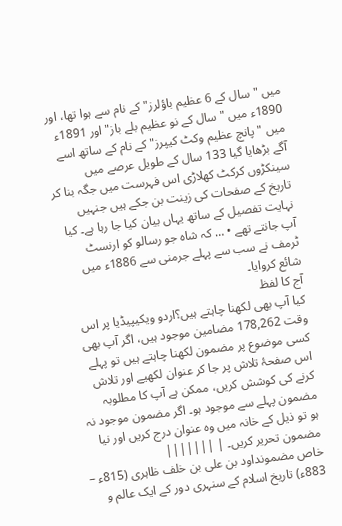میں "سال کے 6 عظیم باؤلرز" کے نام سے ہوا تھا، اور 1890ء میں "سال کے نو عظیم بلے باز" اور 1891ء میں "پانچ عظیم وکٹ کیپرز" کے نام کے ساتھ اسے آگے بڑھایا گیا 133 سال کے طویل عرصے میں سینکڑوں کرکٹ کھلاڑی اس فہرست میں جگہ بنا کر تاریخ کے صفحات کی زینت بن جکے ہیں جنہیں نہایت تفصیل کے ساتھ یہاں بیان کیا جا رہا ہے۔ کیا آپ جانتے تھے • … کہ شاہ جو رسالو کو ارنسٹ ٹرمف نے سب سے پہلے جرمنی سے 1886ء میں شائع کروایا۔
آج کا لفظ
کیا آپ بھی لکھنا چاہتے ہیں؟اردو ویکیپیڈیا پر اس وقت 178,262 مضامین موجود ہیں، اگر آپ بھی کسی موضوع پر مضمون لکھنا چاہتے ہیں تو پہلے اس صفحۂ تلاش پر جا کر عنوان لکھیے اور تلاش کرنے کی کوشش کریں، ممکن ہے آپ کا مطلوبہ مضمون پہلے سے موجود ہو۔ اگر مضمون موجود نہ ہو تو ذیل کے خانہ میں وہ عنوان درج کریں اور نیا مضمون تحریر کریں۔ | |||||||
خاص مضمونداود بن علی بن خلف ظاہری (815ء – 883ء) تاریخ اسلام کے سنہری دور کے ایک عالم و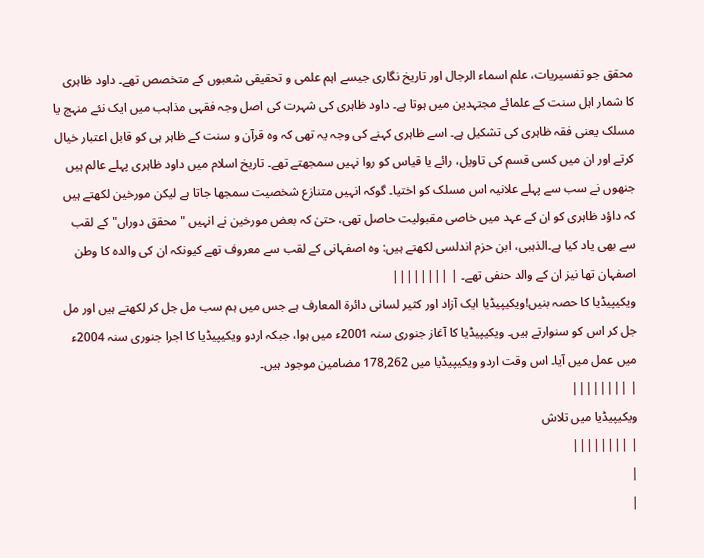محقق جو تفسیریات، علم اسماء الرجال اور تاریخ نگاری جیسے اہم علمی و تحقیقی شعبوں کے متخصص تھے۔ داود ظاہری کا شمار اہل سنت کے علمائے مجتہدین میں ہوتا ہے۔ داود ظاہری کی شہرت کی اصل وجہ فقہی مذاہب میں ایک نئے منہج یا مسلک یعنی فقہ ظاہری کی تشکیل ہے۔ اسے ظاہری کہنے کی وجہ یہ تھی کہ وہ قرآن و سنت کے ظاہر ہی کو قابل اعتبار خیال کرتے اور ان میں کسی قسم کی تاویل، رائے یا قیاس کو روا نہیں سمجھتے تھے۔ تاریخ اسلام میں داود ظاہری پہلے عالم ہیں جنھوں نے سب سے پہلے علانیہ اس مسلک کو اختیا۔ گوکہ انہیں متنازع شخصیت سمجھا جاتا ہے لیکن مورخین لکھتے ہیں کہ داؤد ظاہری کو ان کے عہد میں خاصی مقبولیت حاصل تھی، حتیٰ کہ بعض مورخین نے انہیں "محقق دوراں" کے لقب سے بھی یاد کیا ہے۔الذہبی، ابن حزم اندلسی لکھتے ہیں: وہ اصفہانی کے لقب سے معروف تھے کیونکہ ان کی والدہ کا وطن اصفہان تھا نیز ان کے والد حنفی تھے۔ | ||||||||
ویکیپیڈیا کا حصہ بنیں!ویکیپیڈیا ایک آزاد اور کثیر لسانی دائرۃ المعارف ہے جس میں ہم سب مل جل کر لکھتے ہیں اور مل جل کر اس کو سنوارتے ہیں۔ ویکیپیڈیا کا آغاز جنوری سنہ 2001ء میں ہوا، جبکہ اردو ویکیپیڈیا کا اجرا جنوری سنہ 2004ء میں عمل میں آیا۔ اس وقت اردو ویکیپیڈیا میں 178,262 مضامین موجود ہیں۔
| ||||||||
ویکیپیڈیا میں تلاش
| ||||||||
|
|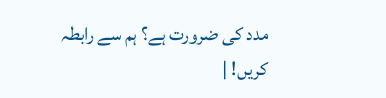مدد کی ضرورت ہے؟ ہم سے رابطہ کریں! |